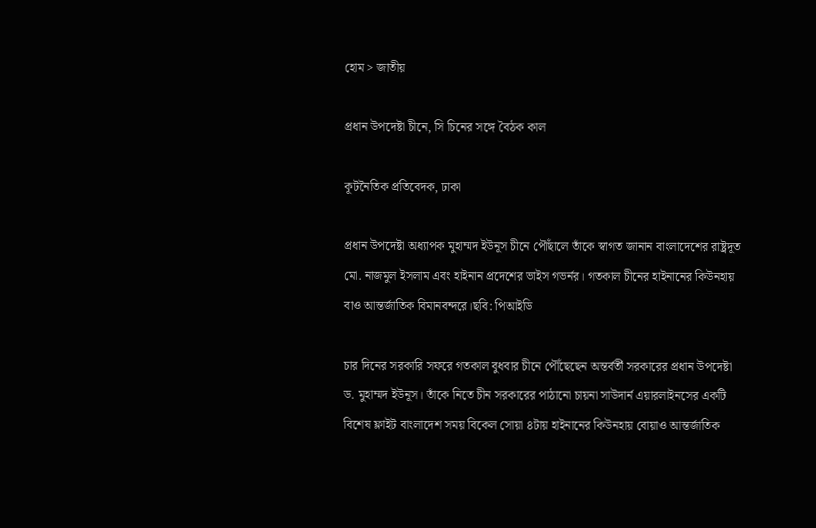হোম > জাতীয়

প্রধান উপদেষ্টা চীনে, সি চিনের সঙ্গে বৈঠক কাল

কূটনৈতিক প্রতিবেদক, ঢাকা

প্রধান উপদেষ্টা অধ্যাপক মুহাম্মদ ইউনূস চীনে পৌঁছালে তাঁকে স্বাগত জানান বাংলাদেশের রাষ্ট্রদূত মো. নাজমুল ইসলাম এবং হাইনান প্রদেশের ভাইস গভর্নর। গতকাল চীনের হাইনানের কিউনহায় বাও আন্তর্জাতিক বিমানবন্দরে।ছবি: পিআইডি

চার দিনের সরকারি সফরে গতকাল বুধবার চীনে পৌঁছেছেন অন্তর্বর্তী সরকারের প্রধান উপদেষ্টা ড. মুহাম্মদ ইউনূস। তাঁকে নিতে চীন সরকারের পাঠানো চায়না সাউদার্ন এয়ারলাইনসের একটি বিশেষ ফ্লাইট বাংলাদেশ সময় বিকেল সোয়া ৪টায় হাইনানের কিউনহায় বোয়াও আন্তর্জাতিক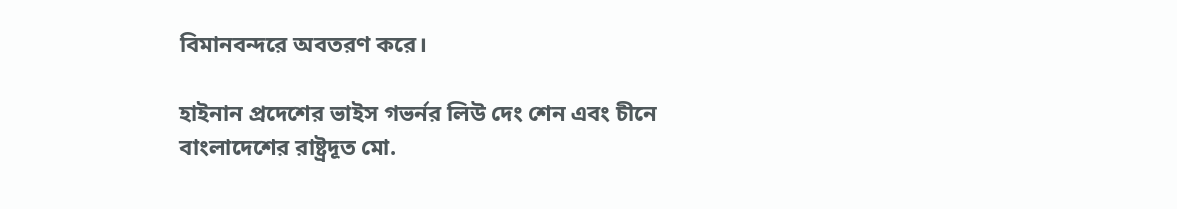বিমানবন্দরে অবতরণ করে।

হাইনান প্রদেশের ভাইস গভর্নর লিউ দেং শেন এবং চীনে বাংলাদেশের রাষ্ট্রদূত মো.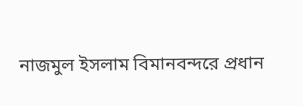নাজমুল ইসলাম বিমানবন্দরে প্রধান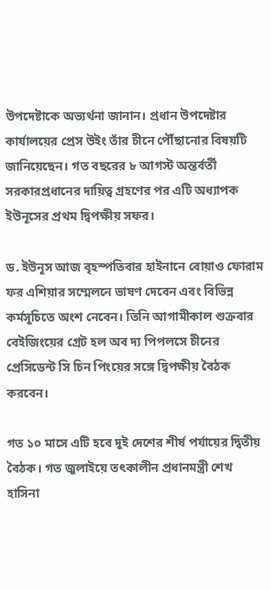উপদেষ্টাকে অভ্যর্থনা জানান। প্রধান উপদেষ্টার কার্যালয়ের প্রেস উইং তাঁর চীনে পৌঁছানোর বিষয়টি জানিয়েছেন। গত বছরের ৮ আগস্ট অন্তর্বর্তী সরকারপ্রধানের দায়িত্ব গ্রহণের পর এটি অধ্যাপক ইউনূসের প্রথম দ্বিপক্ষীয় সফর।

ড. ইউনূস আজ বৃহস্পতিবার হাইনানে বোয়াও ফোরাম ফর এশিয়ার সম্মেলনে ভাষণ দেবেন এবং বিভিন্ন কর্মসূচিতে অংশ নেবেন। তিনি আগামীকাল শুক্রবার বেইজিংয়ের গ্রেট হল অব দ্য পিপলসে চীনের প্রেসিডেন্ট সি চিন পিংয়ের সঙ্গে দ্বিপক্ষীয় বৈঠক করবেন।

গত ১০ মাসে এটি হবে দুই দেশের শীর্ষ পর্যায়ের দ্বিতীয় বৈঠক। গত জুলাইয়ে তৎকালীন প্রধানমন্ত্রী শেখ হাসিনা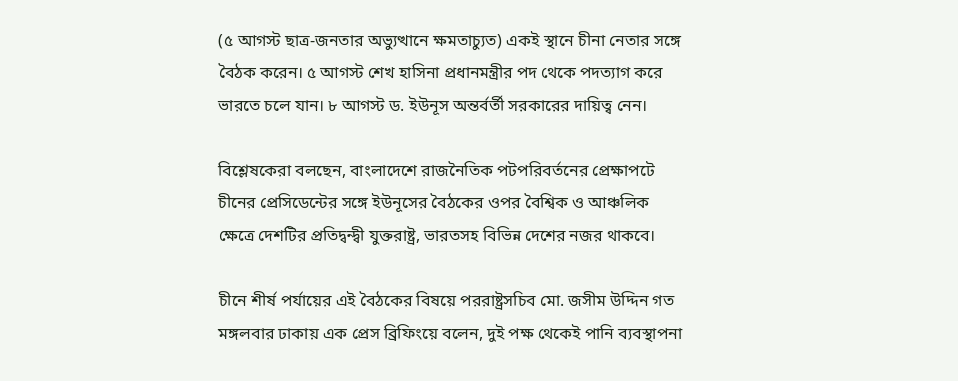(৫ আগস্ট ছাত্র-জনতার অভ্যুত্থানে ক্ষমতাচ্যুত) একই স্থানে চীনা নেতার সঙ্গে বৈঠক করেন। ৫ আগস্ট শেখ হাসিনা প্রধানমন্ত্রীর পদ থেকে পদত্যাগ করে ভারতে চলে যান। ৮ আগস্ট ড. ইউনূস অন্তর্বর্তী সরকারের দায়িত্ব নেন।

বিশ্লেষকেরা বলছেন, বাংলাদেশে রাজনৈতিক পটপরিবর্তনের প্রেক্ষাপটে চীনের প্রেসিডেন্টের সঙ্গে ইউনূসের বৈঠকের ওপর বৈশ্বিক ও আঞ্চলিক ক্ষেত্রে দেশটির প্রতিদ্বন্দ্বী যুক্তরাষ্ট্র, ভারতসহ বিভিন্ন দেশের নজর থাকবে।

চীনে শীর্ষ পর্যায়ের এই বৈঠকের বিষয়ে পররাষ্ট্রসচিব মো. জসীম উদ্দিন গত মঙ্গলবার ঢাকায় এক প্রেস ব্রিফিংয়ে বলেন, দুই পক্ষ থেকেই পানি ব্যবস্থাপনা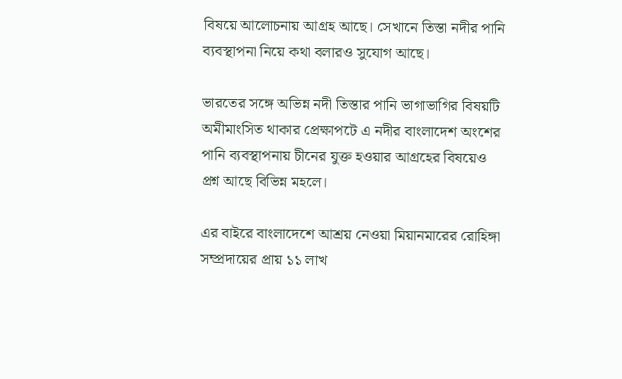বিষয়ে আলোচনায় আগ্রহ আছে। সেখানে তিস্তা নদীর পানি ব্যবস্থাপনা নিয়ে কথা বলারও সুযোগ আছে।

ভারতের সঙ্গে অভিন্ন নদী তিস্তার পানি ভাগাভাগির বিষয়টি অমীমাংসিত থাকার প্রেক্ষাপটে এ নদীর বাংলাদেশ অংশের পানি ব্যবস্থাপনায় চীনের যুক্ত হওয়ার আগ্রহের বিষয়েও প্রশ্ন আছে বিভিন্ন মহলে।

এর বাইরে বাংলাদেশে আশ্রয় নেওয়া মিয়ানমারের রোহিঙ্গা সম্প্রদায়ের প্রায় ১১ লাখ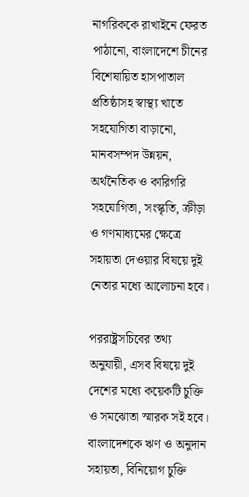নাগরিককে রাখাইনে ফেরত পাঠানো, বাংলাদেশে চীনের বিশেষায়িত হাসপাতাল প্রতিষ্ঠাসহ স্বাস্থ্য খাতে সহযোগিতা বাড়ানো, মানবসম্পদ উন্নয়ন, অর্থনৈতিক ও কারিগরি সহযোগিতা, সংস্কৃতি, ক্রীড়া ও গণমাধ্যমের ক্ষেত্রে সহায়তা দেওয়ার বিষয়ে দুই নেতার মধ্যে আলোচনা হবে।

পররাষ্ট্রসচিবের তথ্য অনুযায়ী, এসব বিষয়ে দুই দেশের মধ্যে কয়েকটি চুক্তি ও সমঝোতা স্মারক সই হবে। বাংলাদেশকে ঋণ ও অনুদান সহায়তা, বিনিয়োগ চুক্তি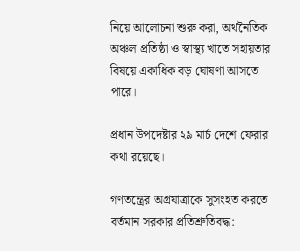নিয়ে আলোচনা শুরু করা, অর্থনৈতিক অঞ্চল প্রতিষ্ঠা ও স্বাস্থ্য খাতে সহায়তার বিষয়ে একাধিক বড় ঘোষণা আসতে পারে।

প্রধান উপদেষ্টার ২৯ মার্চ দেশে ফেরার কথা রয়েছে।

গণতন্ত্রের অগ্রযাত্রাকে সুসংহত করতে বর্তমান সরকার প্রতিশ্রুতিবদ্ধ: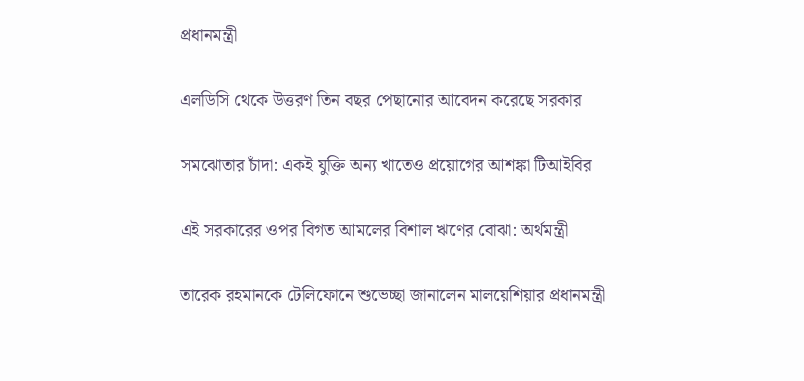প্রধানমন্ত্রী

এলডিসি থেকে উত্তরণ তিন বছর পেছানোর আবেদন করেছে সরকার

সমঝোতার চাঁদা: একই যুক্তি অন্য খাতেও প্রয়োগের আশঙ্কা টিআইবির

এই সরকারের ওপর বিগত আমলের বিশাল ঋণের বোঝা: অর্থমন্ত্রী

তারেক রহমানকে টেলিফোনে শুভেচ্ছা জানালেন মালয়েশিয়ার প্রধানমন্ত্রী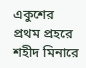একুশের প্রথম প্রহরে শহীদ মিনারে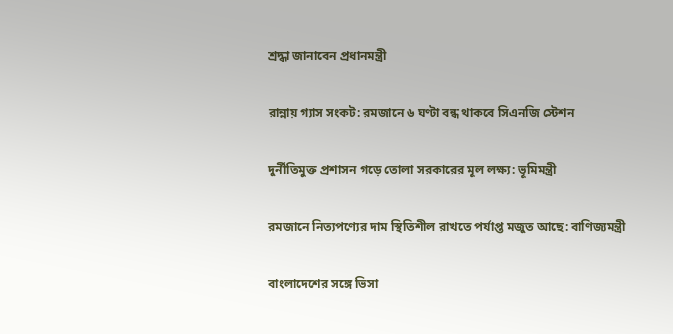শ্রদ্ধা জানাবেন প্রধানমন্ত্রী

রান্নায় গ্যাস সংকট: রমজানে ৬ ঘণ্টা বন্ধ থাকবে সিএনজি স্টেশন

দুর্নীতিমুক্ত প্রশাসন গড়ে তোলা সরকারের মূল লক্ষ্য: ভূমিমন্ত্রী

রমজানে নিত্যপণ্যের দাম স্থিতিশীল রাখতে পর্যাপ্ত মজুত আছে: বাণিজ্যমন্ত্রী

বাংলাদেশের সঙ্গে ভিসা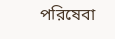পরিষেবা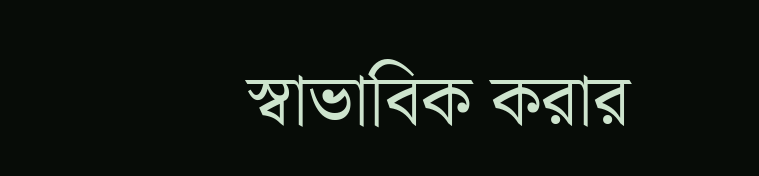স্বাভাবিক করার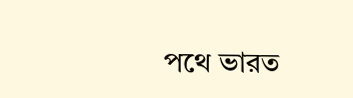পথে ভারত